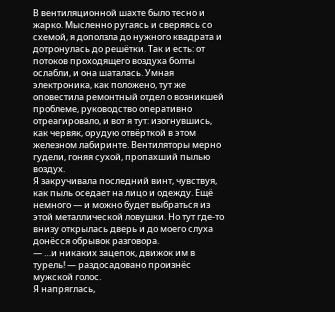В вентиляционной шахте было тесно и жарко. Мысленно ругаясь и сверяясь со схемой, я доползла до нужного квадрата и дотронулась до решётки. Так и есть: от потоков проходящего воздуха болты ослабли, и она шаталась. Умная электроника, как положено, тут же оповестила ремонтный отдел о возникшей проблеме, руководство оперативно отреагировало, и вот я тут: изогнувшись, как червяк, орудую отвёрткой в этом железном лабиринте. Вентиляторы мерно гудели, гоняя сухой, пропахший пылью воздух.
Я закручивала последний винт, чувствуя, как пыль оседает на лицо и одежду. Ещё немного — и можно будет выбраться из этой металлической ловушки. Но тут где-то внизу открылась дверь и до моего слуха донёсся обрывок разговора.
— …и никаких зацепок, движок им в турель! — раздосадовано произнёс мужской голос.
Я напряглась,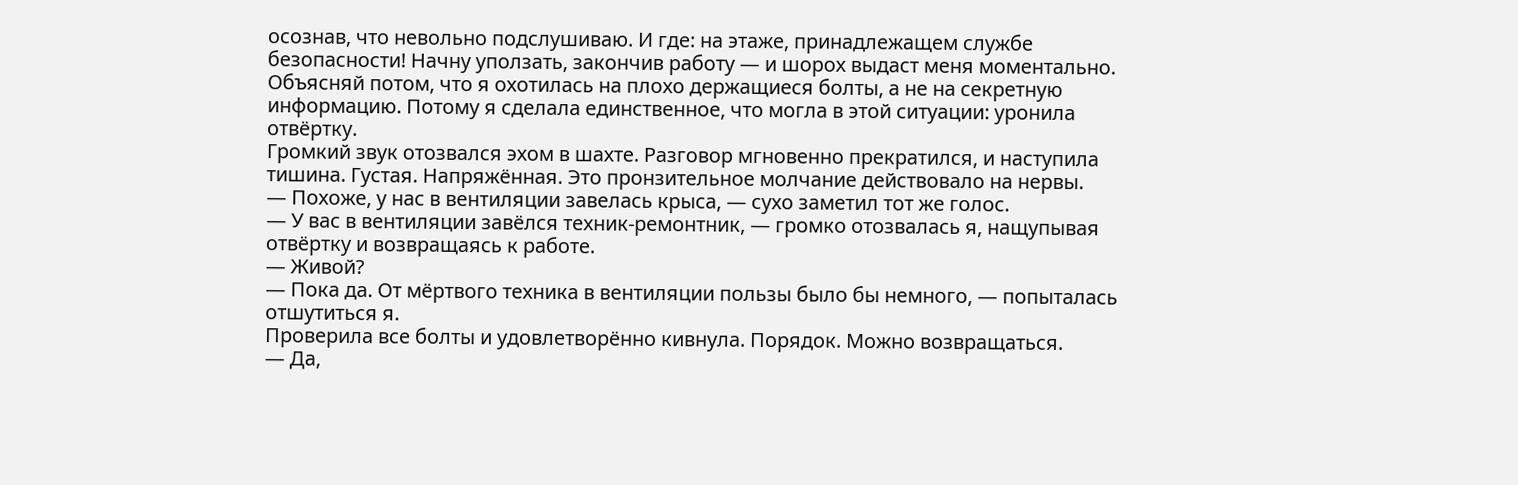осознав, что невольно подслушиваю. И где: на этаже, принадлежащем службе безопасности! Начну уползать, закончив работу — и шорох выдаст меня моментально. Объясняй потом, что я охотилась на плохо держащиеся болты, а не на секретную информацию. Потому я сделала единственное, что могла в этой ситуации: уронила отвёртку.
Громкий звук отозвался эхом в шахте. Разговор мгновенно прекратился, и наступила тишина. Густая. Напряжённая. Это пронзительное молчание действовало на нервы.
— Похоже, у нас в вентиляции завелась крыса, — сухо заметил тот же голос.
— У вас в вентиляции завёлся техник-ремонтник, — громко отозвалась я, нащупывая отвёртку и возвращаясь к работе.
— Живой?
— Пока да. От мёртвого техника в вентиляции пользы было бы немного, — попыталась отшутиться я.
Проверила все болты и удовлетворённо кивнула. Порядок. Можно возвращаться.
— Да,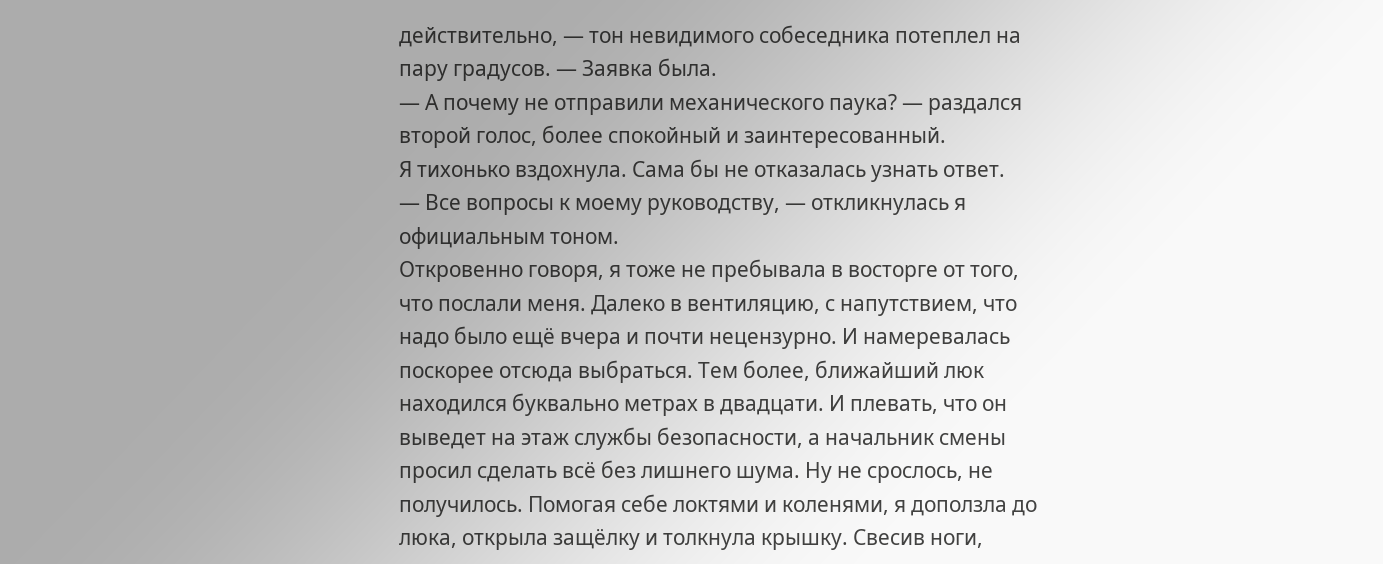действительно, — тон невидимого собеседника потеплел на пару градусов. — Заявка была.
— А почему не отправили механического паука? — раздался второй голос, более спокойный и заинтересованный.
Я тихонько вздохнула. Сама бы не отказалась узнать ответ.
— Все вопросы к моему руководству, — откликнулась я официальным тоном.
Откровенно говоря, я тоже не пребывала в восторге от того, что послали меня. Далеко в вентиляцию, с напутствием, что надо было ещё вчера и почти нецензурно. И намеревалась поскорее отсюда выбраться. Тем более, ближайший люк находился буквально метрах в двадцати. И плевать, что он выведет на этаж службы безопасности, а начальник смены просил сделать всё без лишнего шума. Ну не срослось, не получилось. Помогая себе локтями и коленями, я доползла до люка, открыла защёлку и толкнула крышку. Свесив ноги,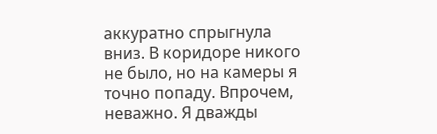аккуратно спрыгнула вниз. В коридоре никого не было, но на камеры я точно попаду. Впрочем, неважно. Я дважды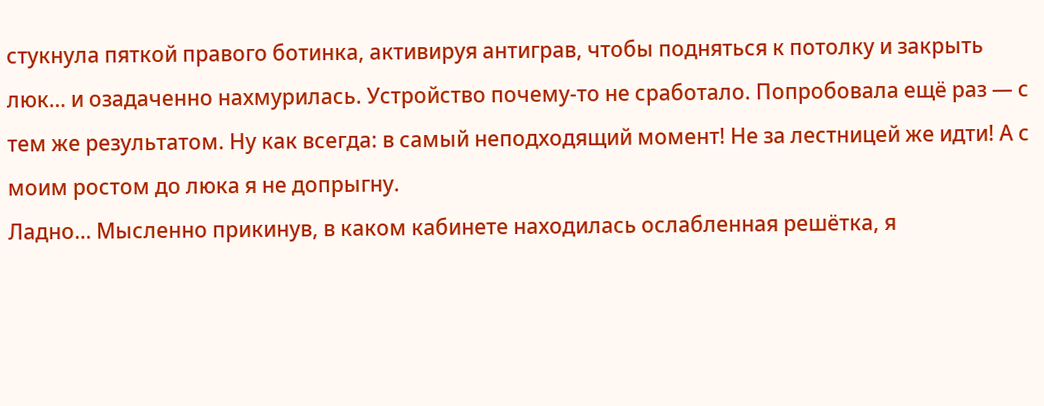стукнула пяткой правого ботинка, активируя антиграв, чтобы подняться к потолку и закрыть люк… и озадаченно нахмурилась. Устройство почему-то не сработало. Попробовала ещё раз — с тем же результатом. Ну как всегда: в самый неподходящий момент! Не за лестницей же идти! А с моим ростом до люка я не допрыгну.
Ладно… Мысленно прикинув, в каком кабинете находилась ослабленная решётка, я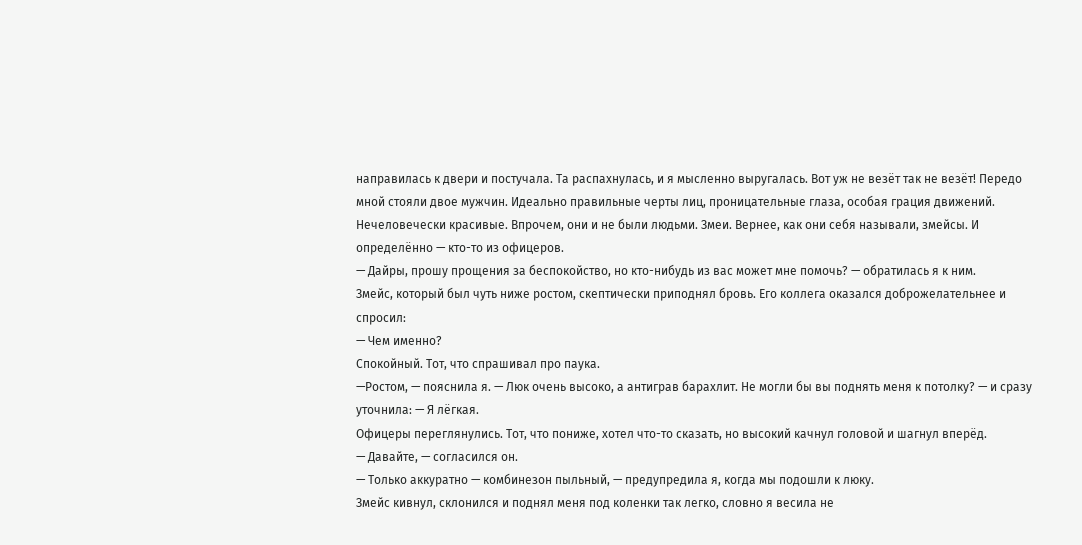направилась к двери и постучала. Та распахнулась, и я мысленно выругалась. Вот уж не везёт так не везёт! Передо мной стояли двое мужчин. Идеально правильные черты лиц, проницательные глаза, особая грация движений. Нечеловечески красивые. Впрочем, они и не были людьми. Змеи. Вернее, как они себя называли, змейсы. И определённо — кто-то из офицеров.
— Дайры, прошу прощения за беспокойство, но кто-нибудь из вас может мне помочь? — обратилась я к ним.
Змейс, который был чуть ниже ростом, скептически приподнял бровь. Его коллега оказался доброжелательнее и спросил:
— Чем именно?
Спокойный. Тот, что спрашивал про паука.
—Ростом, — пояснила я. — Люк очень высоко, а антиграв барахлит. Не могли бы вы поднять меня к потолку? — и сразу уточнила: — Я лёгкая.
Офицеры переглянулись. Тот, что пониже, хотел что-то сказать, но высокий качнул головой и шагнул вперёд.
— Давайте, — согласился он.
— Только аккуратно — комбинезон пыльный, — предупредила я, когда мы подошли к люку.
Змейс кивнул, склонился и поднял меня под коленки так легко, словно я весила не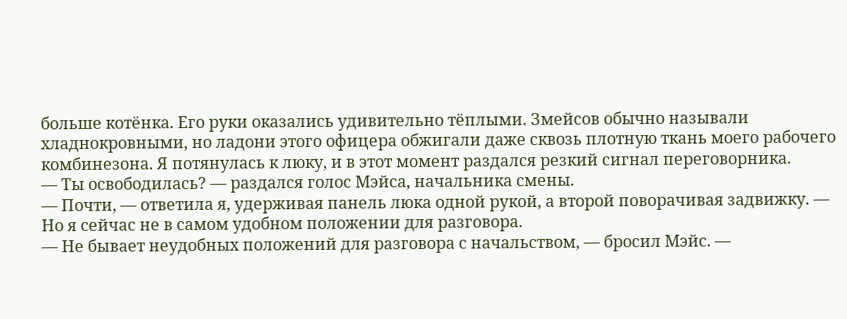больше котёнка. Его руки оказались удивительно тёплыми. Змейсов обычно называли хладнокровными, но ладони этого офицера обжигали даже сквозь плотную ткань моего рабочего комбинезона. Я потянулась к люку, и в этот момент раздался резкий сигнал переговорника.
— Ты освободилась? — раздался голос Мэйса, начальника смены.
— Почти, — ответила я, удерживая панель люка одной рукой, а второй поворачивая задвижку. — Но я сейчас не в самом удобном положении для разговора.
— Не бывает неудобных положений для разговора с начальством, — бросил Мэйс. —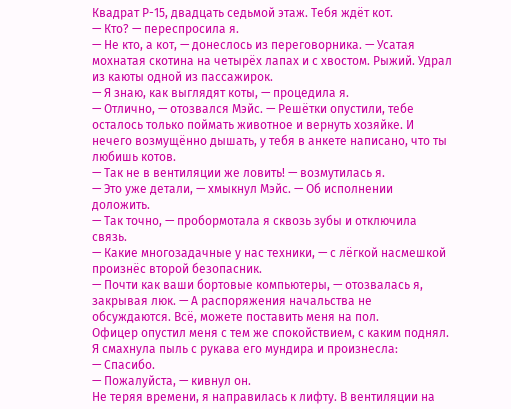Квадрат Р-15, двадцать седьмой этаж. Тебя ждёт кот.
— Кто? — переспросила я.
— Не кто, а кот, — донеслось из переговорника. — Усатая мохнатая скотина на четырёх лапах и с хвостом. Рыжий. Удрал из каюты одной из пассажирок.
— Я знаю, как выглядят коты, — процедила я.
— Отлично, — отозвался Мэйс. — Решётки опустили, тебе осталось только поймать животное и вернуть хозяйке. И нечего возмущённо дышать, у тебя в анкете написано, что ты любишь котов.
— Так не в вентиляции же ловить! — возмутилась я.
— Это уже детали, — хмыкнул Мэйс. — Об исполнении доложить.
— Так точно, — пробормотала я сквозь зубы и отключила связь.
— Какие многозадачные у нас техники, — с лёгкой насмешкой произнёс второй безопасник.
— Почти как ваши бортовые компьютеры, — отозвалась я, закрывая люк. — А распоряжения начальства не обсуждаются. Всё, можете поставить меня на пол.
Офицер опустил меня с тем же спокойствием, с каким поднял. Я смахнула пыль с рукава его мундира и произнесла:
— Спасибо.
— Пожалуйста, — кивнул он.
Не теряя времени, я направилась к лифту. В вентиляции на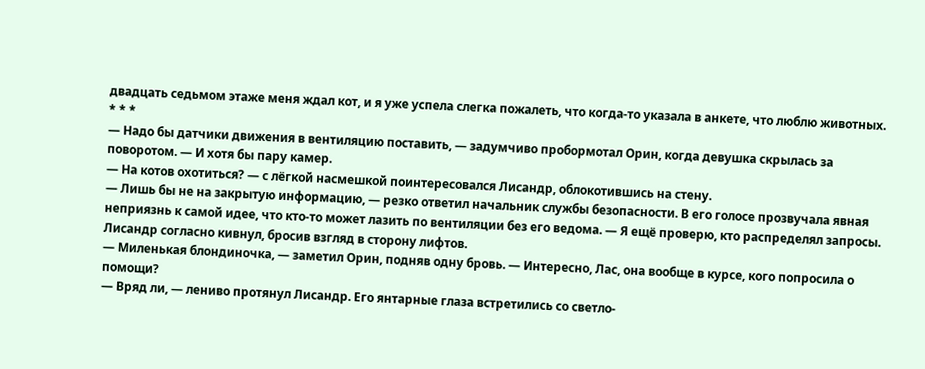двадцать седьмом этаже меня ждал кот, и я уже успела слегка пожалеть, что когда-то указала в анкете, что люблю животных.
* * *
— Надо бы датчики движения в вентиляцию поставить, — задумчиво пробормотал Орин, когда девушка скрылась за поворотом. — И хотя бы пару камер.
— На котов охотиться? — с лёгкой насмешкой поинтересовался Лисандр, облокотившись на стену.
— Лишь бы не на закрытую информацию, — резко ответил начальник службы безопасности. В его голосе прозвучала явная неприязнь к самой идее, что кто-то может лазить по вентиляции без его ведома. — Я ещё проверю, кто распределял запросы.
Лисандр согласно кивнул, бросив взгляд в сторону лифтов.
— Миленькая блондиночка, — заметил Орин, подняв одну бровь. — Интересно, Лас, она вообще в курсе, кого попросила о помощи?
— Вряд ли, — лениво протянул Лисандр. Его янтарные глаза встретились со светло-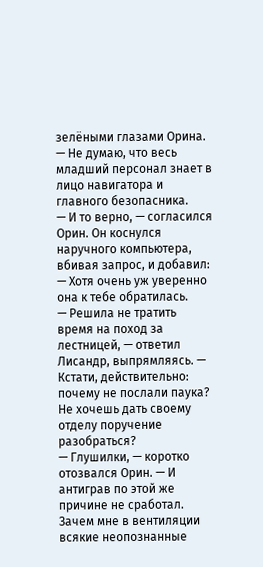зелëными глазами Орина. — Не думаю, что весь младший персонал знает в лицо навигатора и главного безопасника.
— И то верно, — согласился Орин. Он коснулся наручного компьютера, вбивая запрос, и добавил: — Хотя очень уж уверенно она к тебе обратилась.
— Решила не тратить время на поход за лестницей, — ответил Лисандр, выпрямляясь. — Кстати, действительно: почему не послали паука? Не хочешь дать своему отделу поручение разобраться?
— Глушилки, — коротко отозвался Орин. — И антиграв по этой же причине не сработал. Зачем мне в вентиляции всякие неопознанные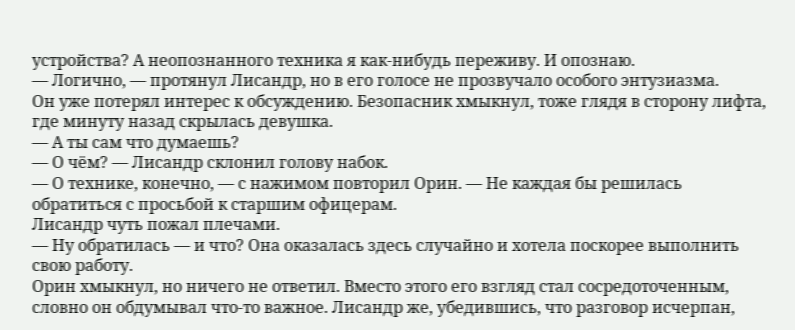устройства? А неопознанного техника я как-нибудь переживу. И опознаю.
— Логично, — протянул Лисандр, но в его голосе не прозвучало особого энтузиазма.
Он уже потерял интерес к обсуждению. Безопасник хмыкнул, тоже глядя в сторону лифта, где минуту назад скрылась девушка.
— А ты сам что думаешь?
— О чём? — Лисандр склонил голову набок.
— О технике, конечно, — с нажимом повторил Орин. — Не каждая бы решилась обратиться с просьбой к старшим офицерам.
Лисандр чуть пожал плечами.
— Ну обратилась — и что? Она оказалась здесь случайно и хотела поскорее выполнить свою работу.
Орин хмыкнул, но ничего не ответил. Вместо этого его взгляд стал сосредоточенным, словно он обдумывал что-то важное. Лисандр же, убедившись, что разговор исчерпан,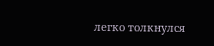легко толкнулся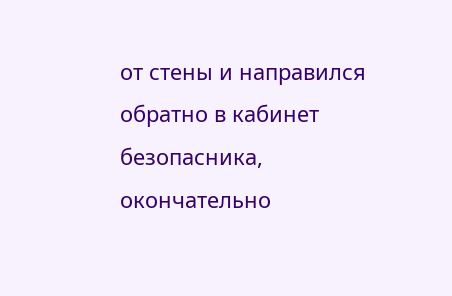от стены и направился обратно в кабинет безопасника, окончательно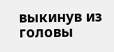выкинув из головы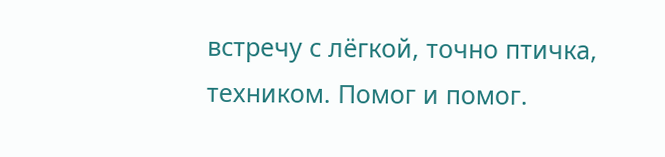встречу с лëгкой, точно птичка, техником. Помог и помог.